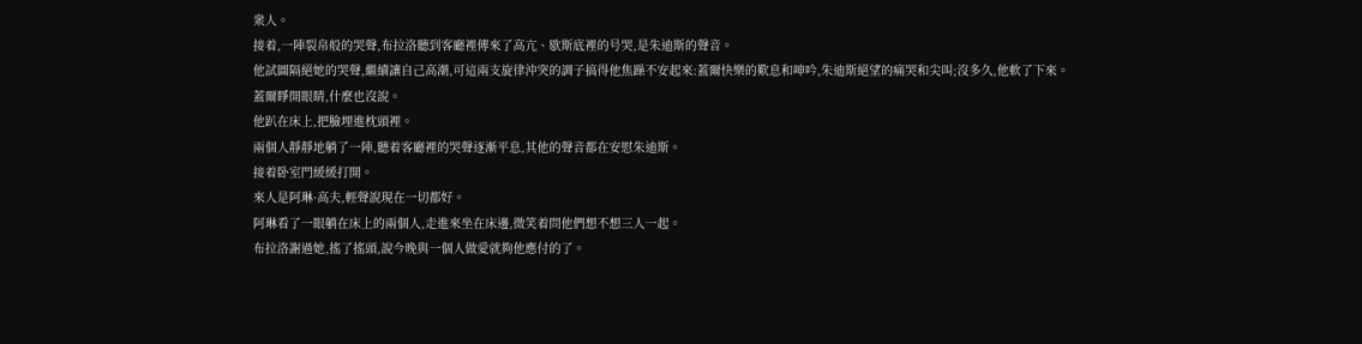衆人。
接着,一陣裂帛般的哭聲,布拉洛聽到客廳裡傳來了高亢、歇斯底裡的号哭,是朱迪斯的聲音。
他試圖隔絕她的哭聲,繼續讓自己高潮,可這兩支旋律沖突的調子搞得他焦躁不安起來:蓋爾快樂的歎息和呻吟,朱迪斯絕望的痛哭和尖叫;沒多久,他軟了下來。
蓋爾睜開眼睛,什麼也沒說。
他趴在床上,把臉埋進枕頭裡。
兩個人靜靜地躺了一陣,聽着客廳裡的哭聲逐漸平息,其他的聲音都在安慰朱迪斯。
接着卧室門緩緩打開。
來人是阿琳·高夫,輕聲說現在一切都好。
阿琳看了一眼躺在床上的兩個人,走進來坐在床邊,微笑着問他們想不想三人一起。
布拉洛謝過她,搖了搖頭,說今晚與一個人做愛就夠他應付的了。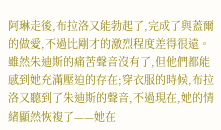阿琳走後,布拉洛又能勃起了,完成了與蓋爾的做愛,不過比剛才的激烈程度差得很遠。
雖然朱迪斯的痛苦聲音沒有了,但他們都能感到她充滿壓迫的存在;穿衣服的時候,布拉洛又聽到了朱迪斯的聲音,不過現在,她的情緒顯然恢複了——她在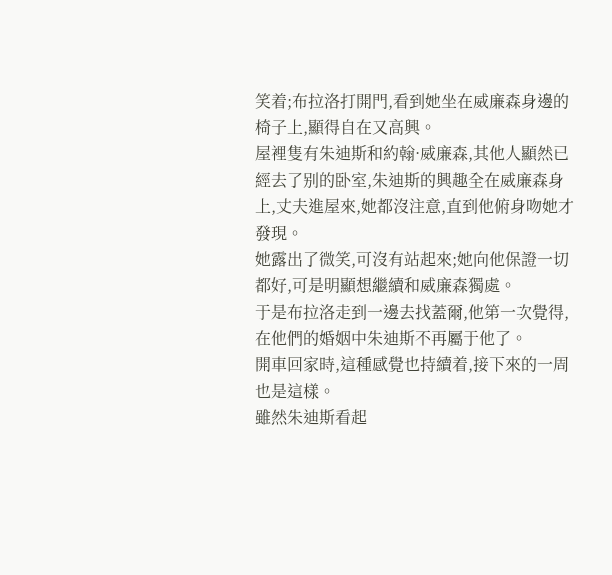笑着;布拉洛打開門,看到她坐在威廉森身邊的椅子上,顯得自在又高興。
屋裡隻有朱迪斯和約翰·威廉森,其他人顯然已經去了别的卧室,朱迪斯的興趣全在威廉森身上,丈夫進屋來,她都沒注意,直到他俯身吻她才發現。
她露出了微笑,可沒有站起來;她向他保證一切都好,可是明顯想繼續和威廉森獨處。
于是布拉洛走到一邊去找蓋爾,他第一次覺得,在他們的婚姻中朱迪斯不再屬于他了。
開車回家時,這種感覺也持續着,接下來的一周也是這樣。
雖然朱迪斯看起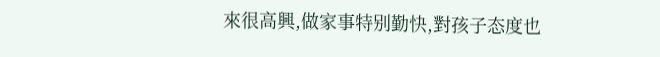來很高興,做家事特别勤快,對孩子态度也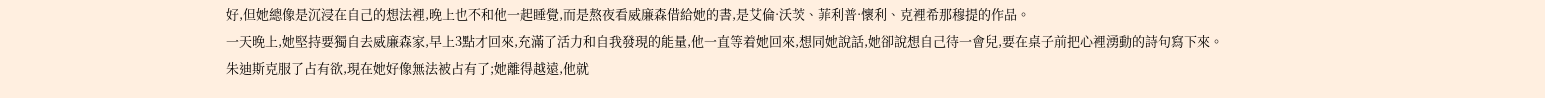好,但她總像是沉浸在自己的想法裡,晚上也不和他一起睡覺,而是熬夜看威廉森借給她的書,是艾倫·沃茨、菲利普·懷利、克裡希那穆提的作品。
一天晚上,她堅持要獨自去威廉森家,早上3點才回來,充滿了活力和自我發現的能量,他一直等着她回來,想同她說話,她卻說想自己待一會兒,要在桌子前把心裡湧動的詩句寫下來。
朱迪斯克服了占有欲,現在她好像無法被占有了;她離得越遠,他就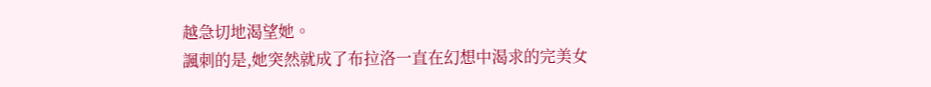越急切地渴望她。
諷刺的是,她突然就成了布拉洛一直在幻想中渴求的完美女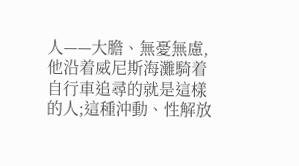人——大膽、無憂無慮,他沿着威尼斯海灘騎着自行車追尋的就是這樣的人;這種沖動、性解放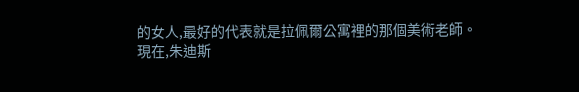的女人,最好的代表就是拉佩爾公寓裡的那個美術老師。
現在,朱迪斯